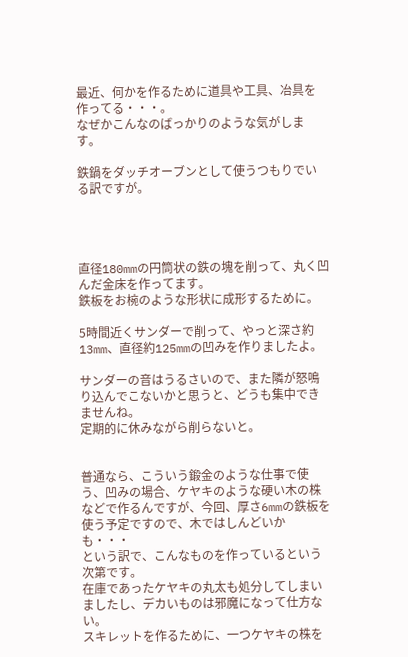最近、何かを作るために道具や工具、冶具を作ってる・・・。
なぜかこんなのばっかりのような気がします。

鉄鍋をダッチオーブンとして使うつもりでいる訳ですが。




直径180mmの円筒状の鉄の塊を削って、丸く凹んだ金床を作ってます。
鉄板をお椀のような形状に成形するために。

5時間近くサンダーで削って、やっと深さ約13mm、直径約125mmの凹みを作りましたよ。

サンダーの音はうるさいので、また隣が怒鳴り込んでこないかと思うと、どうも集中できませんね。
定期的に休みながら削らないと。


普通なら、こういう鍛金のような仕事で使う、凹みの場合、ケヤキのような硬い木の株などで作るんですが、今回、厚さ6mmの鉄板を使う予定ですので、木ではしんどいかも・・・
という訳で、こんなものを作っているという次第です。
在庫であったケヤキの丸太も処分してしまいましたし、デカいものは邪魔になって仕方ない。
スキレットを作るために、一つケヤキの株を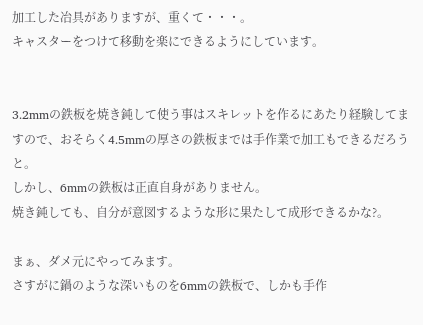加工した冶具がありますが、重くて・・・。
キャスターをつけて移動を楽にできるようにしています。


3.2mmの鉄板を焼き鈍して使う事はスキレットを作るにあたり経験してますので、おそらく4.5mmの厚さの鉄板までは手作業で加工もできるだろうと。
しかし、6mmの鉄板は正直自身がありません。
焼き鈍しても、自分が意図するような形に果たして成形できるかな?。

まぁ、ダメ元にやってみます。
さすがに鍋のような深いものを6mmの鉄板で、しかも手作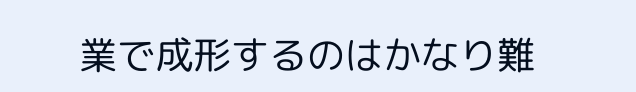業で成形するのはかなり難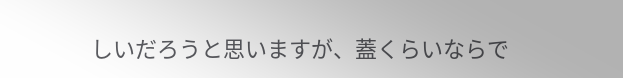しいだろうと思いますが、蓋くらいならで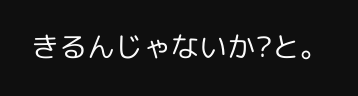きるんじゃないか?と。